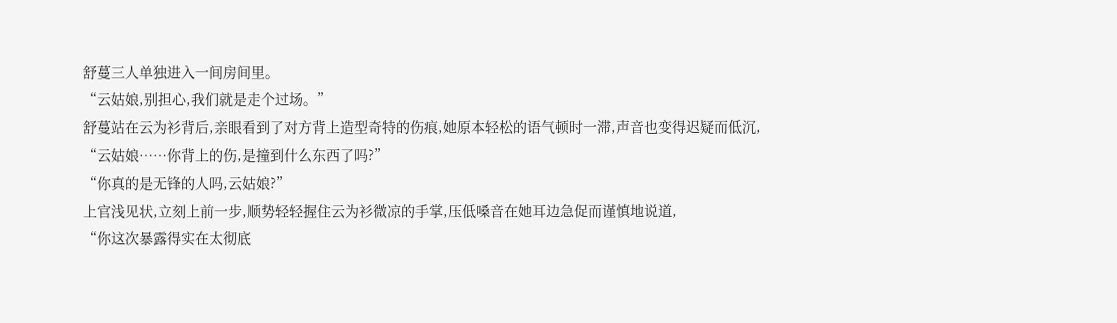舒蔓三人单独进入一间房间里。
“云姑娘,别担心,我们就是走个过场。”
舒蔓站在云为衫背后,亲眼看到了对方背上造型奇特的伤痕,她原本轻松的语气顿时一滞,声音也变得迟疑而低沉,
“云姑娘……你背上的伤,是撞到什么东西了吗?”
“你真的是无锋的人吗,云姑娘?”
上官浅见状,立刻上前一步,顺势轻轻握住云为衫微凉的手掌,压低嗓音在她耳边急促而谨慎地说道,
“你这次暴露得实在太彻底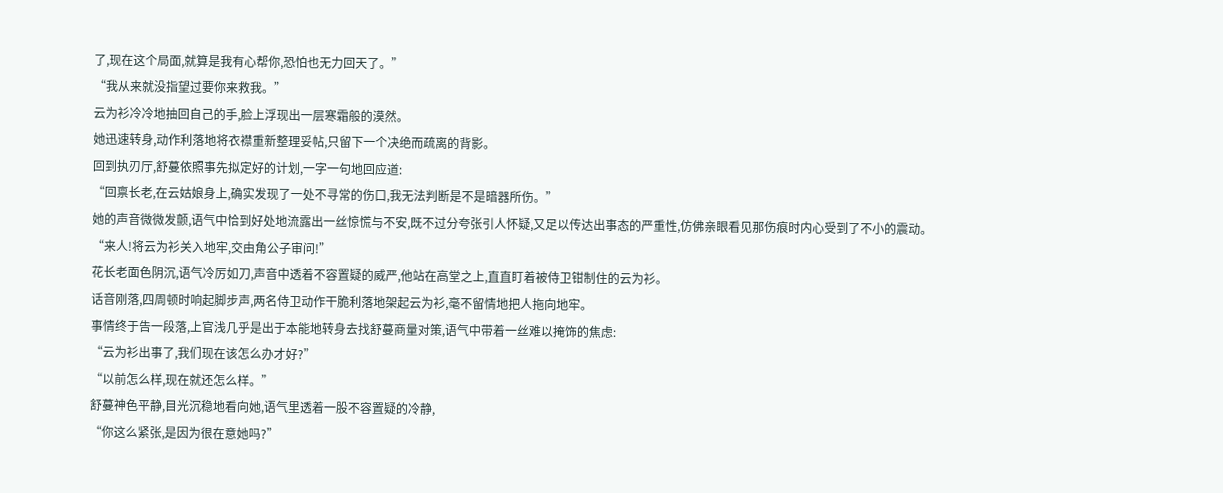了,现在这个局面,就算是我有心帮你,恐怕也无力回天了。”
“我从来就没指望过要你来救我。”
云为衫冷冷地抽回自己的手,脸上浮现出一层寒霜般的漠然。
她迅速转身,动作利落地将衣襟重新整理妥帖,只留下一个决绝而疏离的背影。
回到执刃厅,舒蔓依照事先拟定好的计划,一字一句地回应道:
“回禀长老,在云姑娘身上,确实发现了一处不寻常的伤口,我无法判断是不是暗器所伤。”
她的声音微微发颤,语气中恰到好处地流露出一丝惊慌与不安,既不过分夸张引人怀疑,又足以传达出事态的严重性,仿佛亲眼看见那伤痕时内心受到了不小的震动。
“来人!将云为衫关入地牢,交由角公子审问!”
花长老面色阴沉,语气冷厉如刀,声音中透着不容置疑的威严,他站在高堂之上,直直盯着被侍卫钳制住的云为衫。
话音刚落,四周顿时响起脚步声,两名侍卫动作干脆利落地架起云为衫,毫不留情地把人拖向地牢。
事情终于告一段落,上官浅几乎是出于本能地转身去找舒蔓商量对策,语气中带着一丝难以掩饰的焦虑:
“云为衫出事了,我们现在该怎么办才好?”
“以前怎么样,现在就还怎么样。”
舒蔓神色平静,目光沉稳地看向她,语气里透着一股不容置疑的冷静,
“你这么紧张,是因为很在意她吗?”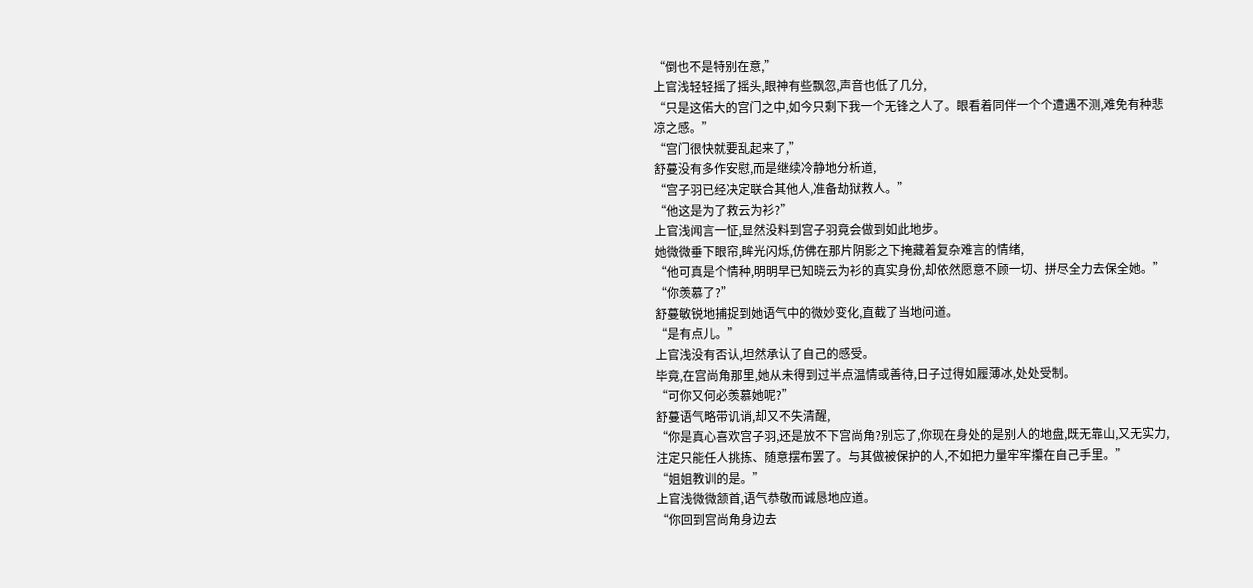“倒也不是特别在意,”
上官浅轻轻摇了摇头,眼神有些飘忽,声音也低了几分,
“只是这偌大的宫门之中,如今只剩下我一个无锋之人了。眼看着同伴一个个遭遇不测,难免有种悲凉之感。”
“宫门很快就要乱起来了,”
舒蔓没有多作安慰,而是继续冷静地分析道,
“宫子羽已经决定联合其他人,准备劫狱救人。”
“他这是为了救云为衫?”
上官浅闻言一怔,显然没料到宫子羽竟会做到如此地步。
她微微垂下眼帘,眸光闪烁,仿佛在那片阴影之下掩藏着复杂难言的情绪,
“他可真是个情种,明明早已知晓云为衫的真实身份,却依然愿意不顾一切、拼尽全力去保全她。”
“你羡慕了?”
舒蔓敏锐地捕捉到她语气中的微妙变化,直截了当地问道。
“是有点儿。”
上官浅没有否认,坦然承认了自己的感受。
毕竟,在宫尚角那里,她从未得到过半点温情或善待,日子过得如履薄冰,处处受制。
“可你又何必羡慕她呢?”
舒蔓语气略带讥诮,却又不失清醒,
“你是真心喜欢宫子羽,还是放不下宫尚角?别忘了,你现在身处的是别人的地盘,既无靠山,又无实力,注定只能任人挑拣、随意摆布罢了。与其做被保护的人,不如把力量牢牢攥在自己手里。”
“姐姐教训的是。”
上官浅微微颔首,语气恭敬而诚恳地应道。
“你回到宫尚角身边去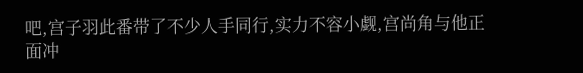吧,宫子羽此番带了不少人手同行,实力不容小觑,宫尚角与他正面冲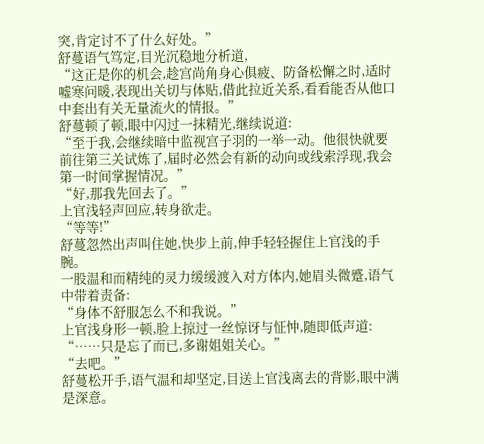突,肯定讨不了什么好处。”
舒蔓语气笃定,目光沉稳地分析道,
“这正是你的机会,趁宫尚角身心俱疲、防备松懈之时,适时嘘寒问暖,表现出关切与体贴,借此拉近关系,看看能否从他口中套出有关无量流火的情报。”
舒蔓顿了顿,眼中闪过一抹精光,继续说道:
“至于我,会继续暗中监视宫子羽的一举一动。他很快就要前往第三关试炼了,届时必然会有新的动向或线索浮现,我会第一时间掌握情况。”
“好,那我先回去了。”
上官浅轻声回应,转身欲走。
“等等!”
舒蔓忽然出声叫住她,快步上前,伸手轻轻握住上官浅的手腕。
一股温和而精纯的灵力缓缓渡入对方体内,她眉头微蹙,语气中带着责备:
“身体不舒服怎么不和我说。”
上官浅身形一顿,脸上掠过一丝惊讶与怔忡,随即低声道:
“……只是忘了而已,多谢姐姐关心。”
“去吧。”
舒蔓松开手,语气温和却坚定,目送上官浅离去的背影,眼中满是深意。